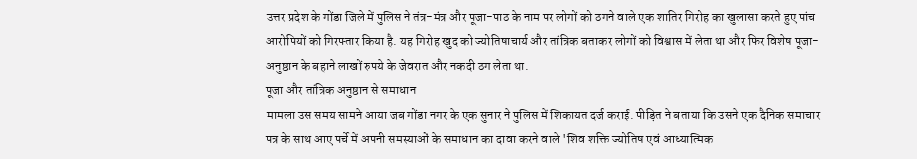उत्तर प्रदेश के गोंडा जिले में पुलिस ने तंत्र-मंत्र और पूजा-पाठ के नाम पर लोगों को ठगने वाले एक शातिर गिरोह का खुलासा करते हुए पांच आरोपियों को गिरफ्तार किया है. यह गिरोह खुद को ज्योतिषाचार्य और तांत्रिक बताकर लोगों को विश्वास में लेता था और फिर विशेष पूजा-अनुष्ठान के बहाने लाखों रुपये के जेवरात और नकदी ठग लेता था.
पूजा और तांत्रिक अनुष्ठान से समाधान
मामला उस समय सामने आया जब गोंडा नगर के एक सुनार ने पुलिस में शिकायत दर्ज कराई. पीड़ित ने बताया कि उसने एक दैनिक समाचार पत्र के साथ आए पर्चे में अपनी समस्याओं के समाधान का दावा करने वाले 'शिव शक्ति ज्योतिष एवं आध्यात्मिक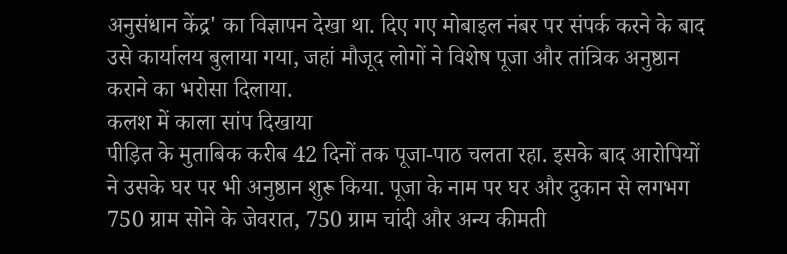अनुसंधान केंद्र' का विज्ञापन देखा था. दिए गए मोबाइल नंबर पर संपर्क करने के बाद उसे कार्यालय बुलाया गया, जहां मौजूद लोगों ने विशेष पूजा और तांत्रिक अनुष्ठान कराने का भरोसा दिलाया.
कलश में काला सांप दिखाया
पीड़ित के मुताबिक करीब 42 दिनों तक पूजा-पाठ चलता रहा. इसके बाद आरोपियों ने उसके घर पर भी अनुष्ठान शुरू किया. पूजा के नाम पर घर और दुकान से लगभग 750 ग्राम सोने के जेवरात, 750 ग्राम चांदी और अन्य कीमती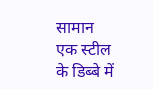सामान एक स्टील के डिब्बे में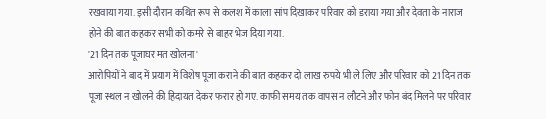रखवाया गया. इसी दौरान कथित रूप से कलश में काला सांप दिखाकर परिवार को डराया गया और देवता के नाराज होने की बात कहकर सभी को कमरे से बाहर भेज दिया गया.
'21 दिन तक पूजाघर मत खोलना'
आरोपियों ने बाद में प्रयाग में विशेष पूजा कराने की बात कहकर दो लाख रुपये भी ले लिए और परिवार को 21 दिन तक पूजा स्थल न खोलने की हिदायत देकर फरार हो गए. काफी समय तक वापस न लौटने और फोन बंद मिलने पर परिवार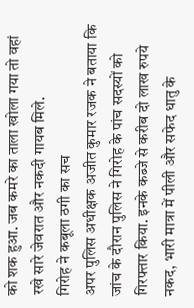को शक हुआ. जब कमरे का ताला खोला गया तो वहां रखे सारे जेवरात और नकदी गायब मिले.
गिरोह ने कबूला ठगी का सच
अपर पुलिस अधीक्षक अजीत कुमार रजक ने बताया कि जांच के दौरान पुलिस ने गिरोह के पांच सदस्यों को गिरफ्तार किया. इनके कब्जे से करीब दो लाख रुपये नकद, भारी मात्रा में पीली और सफेद धातु के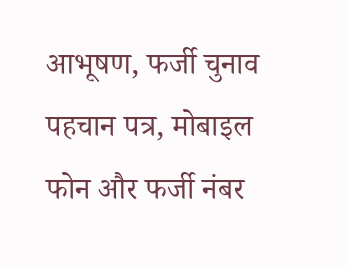आभूषण, फर्जी चुनाव पहचान पत्र, मोबाइल फोन और फर्जी नंबर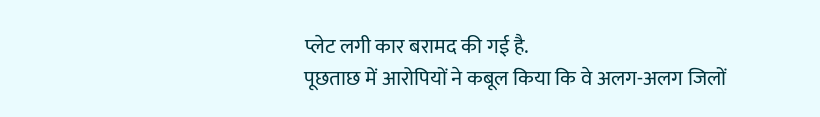प्लेट लगी कार बरामद की गई है.
पूछताछ में आरोपियों ने कबूल किया कि वे अलग-अलग जिलों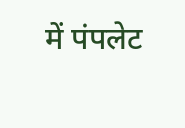में पंपलेट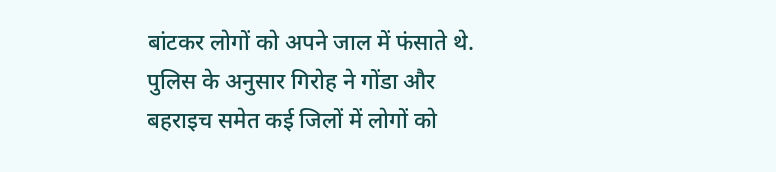बांटकर लोगों को अपने जाल में फंसाते थे. पुलिस के अनुसार गिरोह ने गोंडा और बहराइच समेत कई जिलों में लोगों को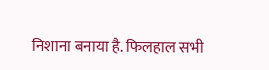निशाना बनाया है. फिलहाल सभी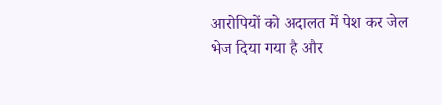आरोपियों को अदालत में पेश कर जेल भेज दिया गया है और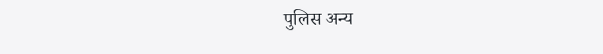पुलिस अन्य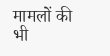मामलों की भी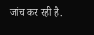जांच कर रही है.